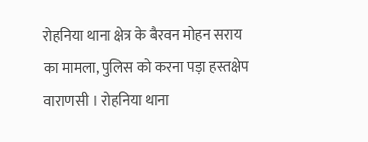रोहनिया थाना क्षेत्र के बैरवन मोहन सराय का मामला, पुलिस को करना पड़ा हस्तक्षेप
वाराणसी । रोहनिया थाना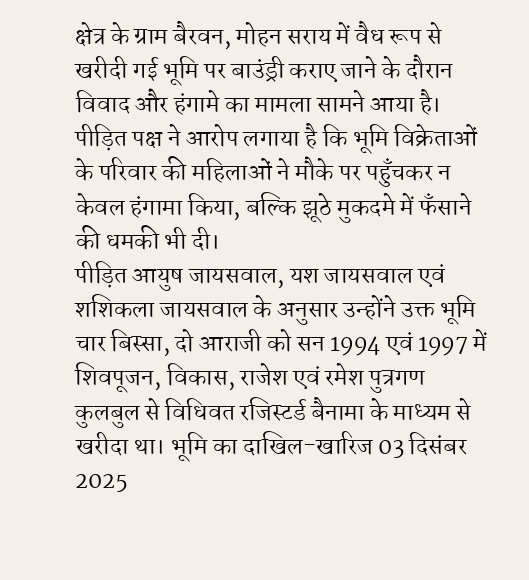क्षेत्र के ग्राम बैरवन, मोहन सराय में वैध रूप से खरीदी गई भूमि पर बाउंड्री कराए जाने के दौरान विवाद और हंगामे का मामला सामने आया है। पीड़ित पक्ष ने आरोप लगाया है कि भूमि विक्रेताओं के परिवार की महिलाओं ने मौके पर पहुँचकर न केवल हंगामा किया, बल्कि झूठे मुकदमे में फँसाने की धमकी भी दी।
पीड़ित आयुष जायसवाल, यश जायसवाल एवं शशिकला जायसवाल के अनुसार उन्होंने उक्त भूमि चार बिस्सा, दो आराजी को सन 1994 एवं 1997 में शिवपूजन, विकास, राजेश एवं रमेश पुत्रगण कुलबुल से विधिवत रजिस्टर्ड बैनामा के माध्यम से खरीदा था। भूमि का दाखिल-खारिज 03 दिसंबर 2025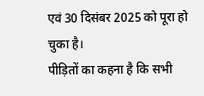एवं 30 दिसंबर 2025 को पूरा हो चुका है।
पीड़ितों का कहना है कि सभी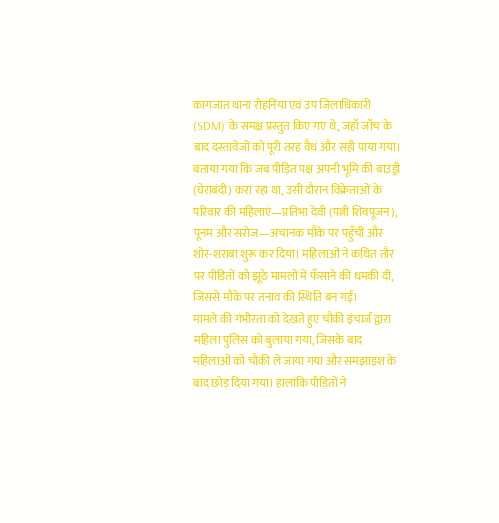कागजात थाना रोहनिया एवं उप जिलाधिकारी (SDM) के समक्ष प्रस्तुत किए गए थे, जहाँ जाँच के बाद दस्तावेजों को पूरी तरह वैध और सही पाया गया।
बताया गया कि जब पीड़ित पक्ष अपनी भूमि की बाउंड्री (घेराबंदी) करा रहा था, उसी दौरान विक्रेताओं के परिवार की महिलाएं—प्रतिभा देवी (पत्नी शिवपूजन), पूनम और सरोज—अचानक मौके पर पहुँचीं और शोर-शराबा शुरू कर दिया। महिलाओं ने कथित तौर पर पीड़ितों को झूठे मामलों में फँसाने की धमकी दी, जिससे मौके पर तनाव की स्थिति बन गई।
मामले की गंभीरता को देखते हुए चौकी इंचार्ज द्वारा महिला पुलिस को बुलाया गया, जिसके बाद महिलाओं को चौकी ले जाया गया और समझाइश के बाद छोड़ दिया गया। हालांकि पीड़ितों ने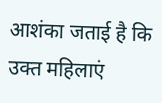आशंका जताई है कि उक्त महिलाएं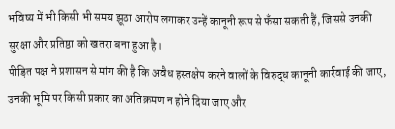भविष्य में भी किसी भी समय झूठा आरोप लगाकर उन्हें कानूनी रूप से फँसा सकती हैं, जिससे उनकी सुरक्षा और प्रतिष्ठा को खतरा बना हुआ है।
पीड़ित पक्ष ने प्रशासन से मांग की है कि अवैध हस्तक्षेप करने वालों के विरुद्ध कानूनी कार्रवाई की जाए, उनकी भूमि पर किसी प्रकार का अतिक्रमण न होने दिया जाए और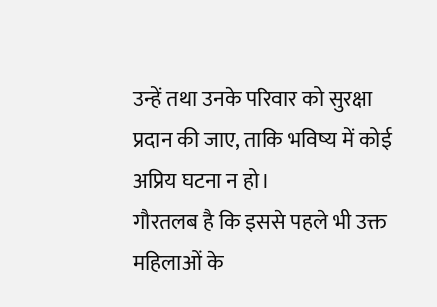उन्हें तथा उनके परिवार को सुरक्षा प्रदान की जाए, ताकि भविष्य में कोई अप्रिय घटना न हो।
गौरतलब है कि इससे पहले भी उक्त महिलाओं के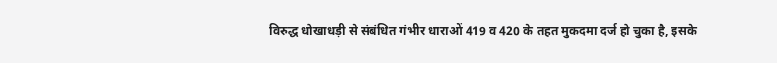विरुद्ध धोखाधड़ी से संबंधित गंभीर धाराओं 419 व 420 के तहत मुकदमा दर्ज हो चुका है, इसके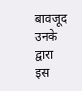बावजूद उनके द्वारा इस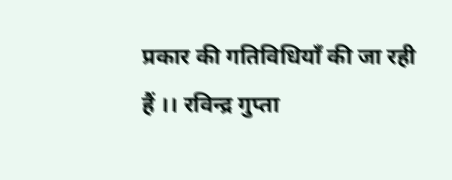प्रकार की गतिविधियाँ की जा रही हैं ।। रविन्द्र गुप्ता